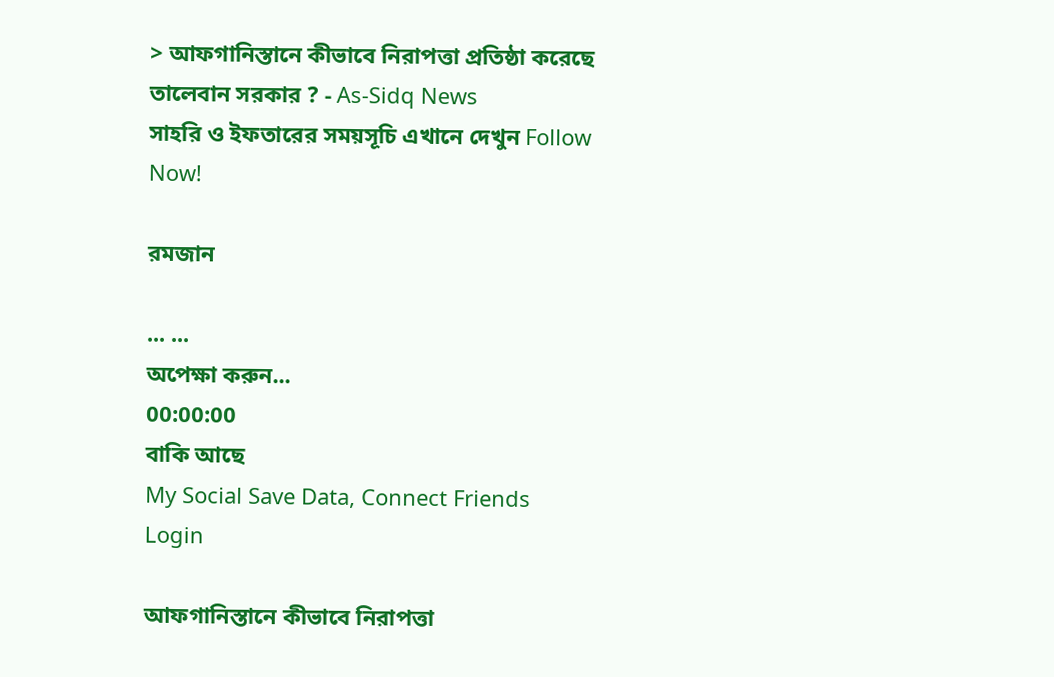> আফগানিস্তানে কীভাবে নিরাপত্তা প্রতিষ্ঠা করেছে তালেবান সরকার ? - As-Sidq News
সাহরি ও ইফতারের সময়সূচি এখানে দেখুন Follow Now!

রমজান

... ...
অপেক্ষা করুন...
00:00:00
বাকি আছে
My Social Save Data, Connect Friends Login

আফগানিস্তানে কীভাবে নিরাপত্তা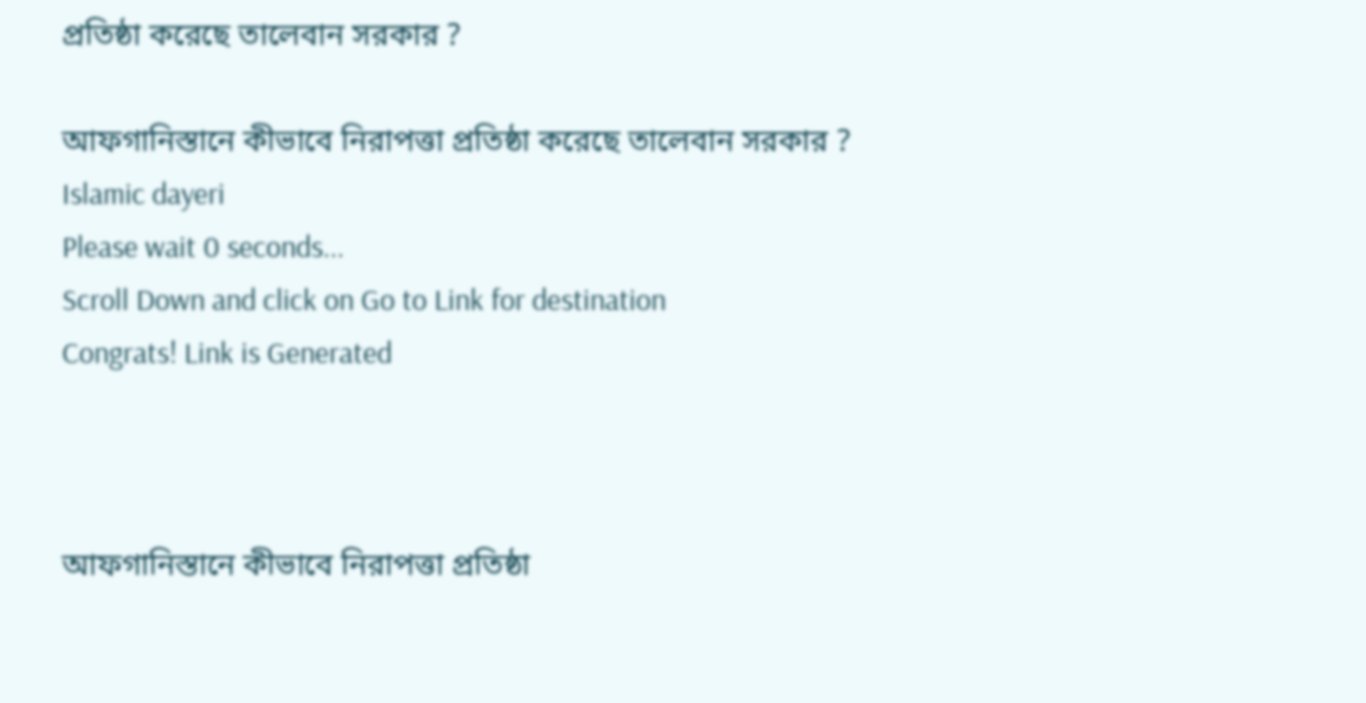প্রতিষ্ঠা করেছে তালেবান সরকার ?

আফগানিস্তানে কীভাবে নিরাপত্তা প্রতিষ্ঠা করেছে তালেবান সরকার ?
Islamic dayeri
Please wait 0 seconds...
Scroll Down and click on Go to Link for destination
Congrats! Link is Generated



আফগানিস্তানে কীভাবে নিরাপত্তা প্রতিষ্ঠা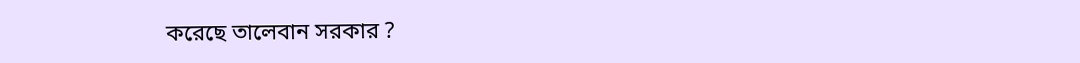করেছে তালেবান সরকার ?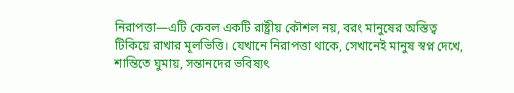নিরাপত্তা—এটি কেবল একটি রাষ্ট্রীয় কৌশল নয়, বরং মানুষের অস্তিত্ব টিকিয়ে রাখার মূলভিত্তি। যেখানে নিরাপত্তা থাকে, সেখানেই মানুষ স্বপ্ন দেখে, শান্তিতে ঘুমায়, সন্তানদের ভবিষ্যৎ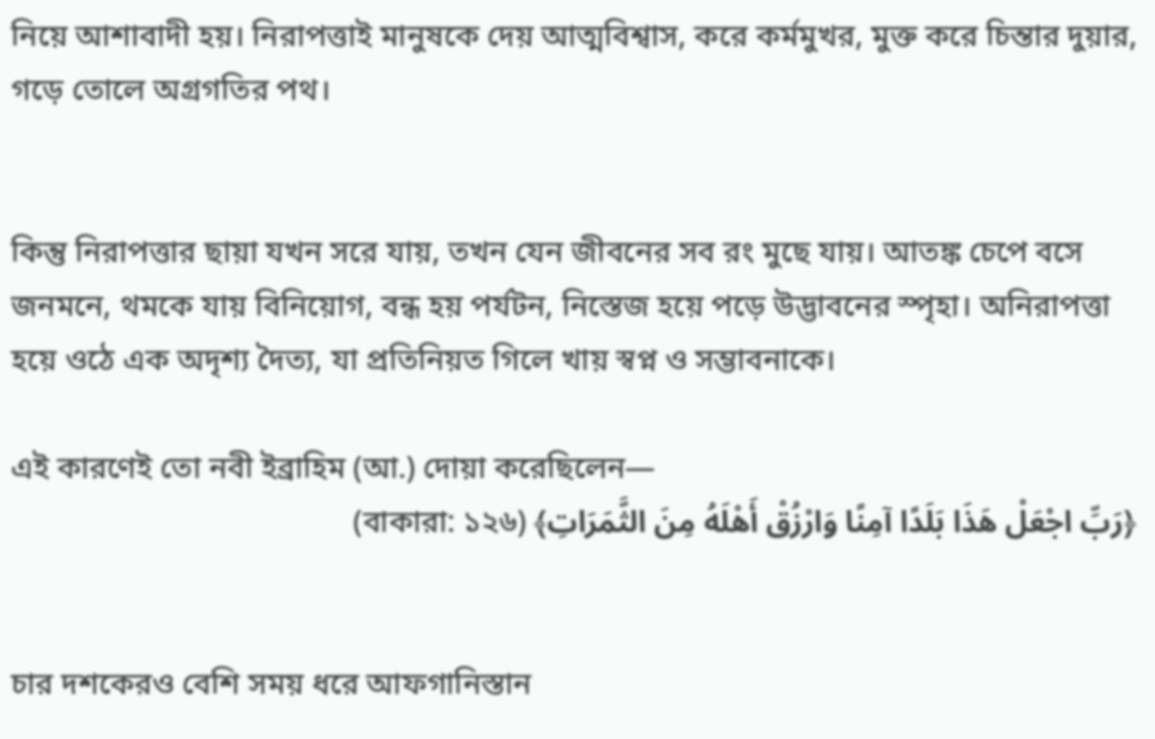নিয়ে আশাবাদী হয়। নিরাপত্তাই মানুষকে দেয় আত্মবিশ্বাস, করে কর্মমুখর, মুক্ত করে চিন্তার দুয়ার, গড়ে তোলে অগ্রগতির পথ।


কিন্তু নিরাপত্তার ছায়া যখন সরে যায়, তখন যেন জীবনের সব রং মুছে যায়। আতঙ্ক চেপে বসে জনমনে, থমকে যায় বিনিয়োগ, বন্ধ হয় পর্যটন, নিস্তেজ হয়ে পড়ে উদ্ভাবনের স্পৃহা। অনিরাপত্তা হয়ে ওঠে এক অদৃশ্য দৈত্য, যা প্রতিনিয়ত গিলে খায় স্বপ্ন ও সম্ভাবনাকে।

এই কারণেই তো নবী ইব্রাহিম (আ.) দোয়া করেছিলেন—
﴿رَبِّ اجْعَلْ هَذَا بَلَدًا آمِنًا وَارْزُقْ أَهْلَهُ مِنَ الثَّمَرَاتِ﴾ (বাকারা: ১২৬)


চার দশকেরও বেশি সময় ধরে আফগানিস্তান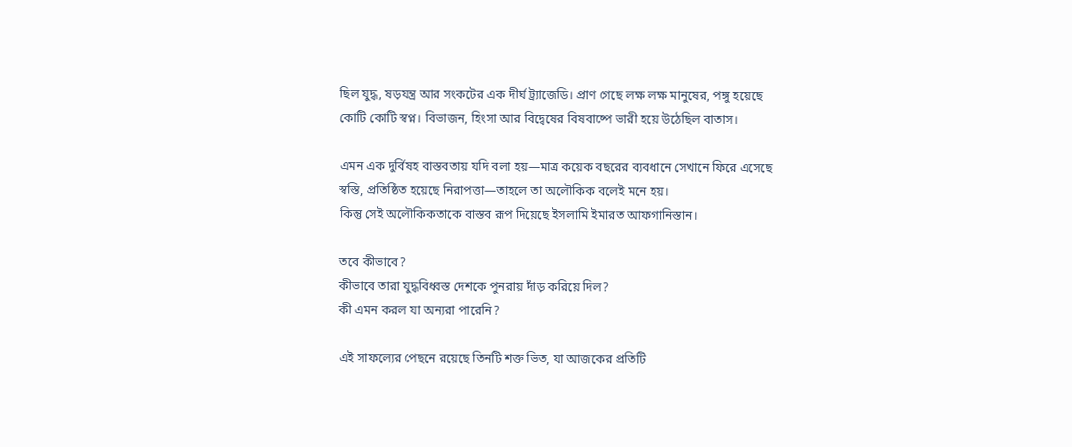ছিল যুদ্ধ, ষড়যন্ত্র আর সংকটের এক দীর্ঘ ট্র্যাজেডি। প্রাণ গেছে লক্ষ লক্ষ মানুষের, পঙ্গু হয়েছে কোটি কোটি স্বপ্ন। বিভাজন, হিংসা আর বিদ্বেষের বিষবাষ্পে ভারী হয়ে উঠেছিল বাতাস।

এমন এক দুর্বিষহ বাস্তবতায় যদি বলা হয়—মাত্র কয়েক বছরের ব্যবধানে সেখানে ফিরে এসেছে স্বস্তি, প্রতিষ্ঠিত হয়েছে নিরাপত্তা—তাহলে তা অলৌকিক বলেই মনে হয়।
কিন্তু সেই অলৌকিকতাকে বাস্তব রূপ দিয়েছে ইসলামি ইমারত আফগানিস্তান।

তবে কীভাবে?
কীভাবে তারা যুদ্ধবিধ্বস্ত দেশকে পুনরায় দাঁড় করিয়ে দিল?
কী এমন করল যা অন্যরা পারেনি?

এই সাফল্যের পেছনে রয়েছে তিনটি শক্ত ভিত, যা আজকের প্রতিটি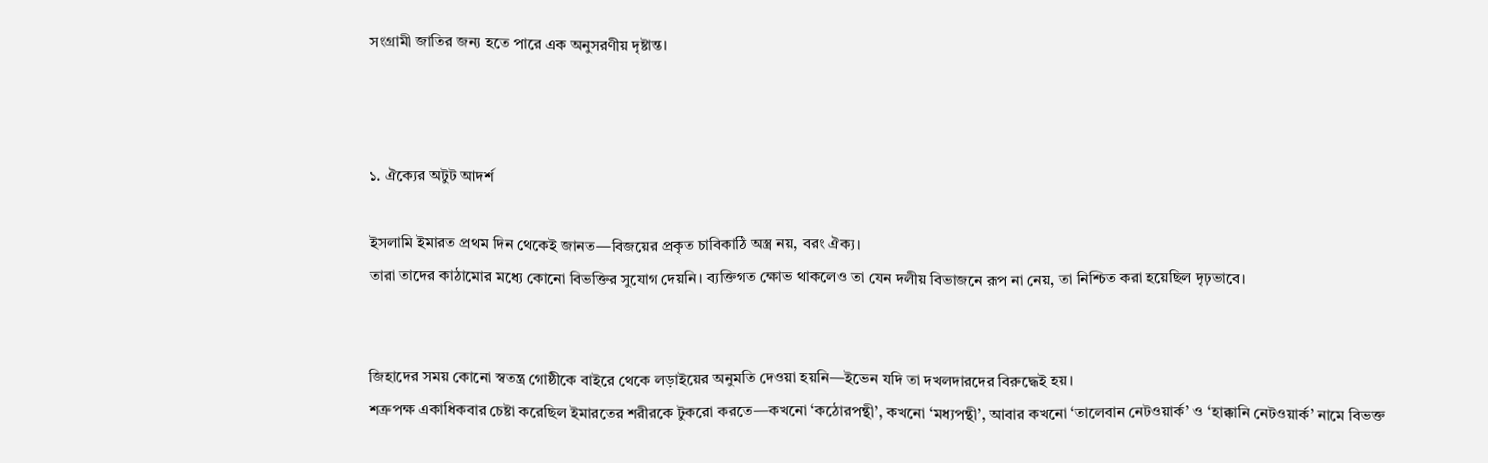সংগ্রামী জাতির জন্য হতে পারে এক অনুসরণীয় দৃষ্টান্ত।



১. ঐক্যের অটুট আদর্শ

ইসলামি ইমারত প্রথম দিন থেকেই জানত—বিজয়ের প্রকৃত চাবিকাঠি অস্ত্র নয়, বরং ঐক্য।
তারা তাদের কাঠামোর মধ্যে কোনো বিভক্তির সুযোগ দেয়নি। ব্যক্তিগত ক্ষোভ থাকলেও তা যেন দলীয় বিভাজনে রূপ না নেয়, তা নিশ্চিত করা হয়েছিল দৃঢ়ভাবে।


জিহাদের সময় কোনো স্বতন্ত্র গোষ্ঠীকে বাইরে থেকে লড়াইয়ের অনুমতি দেওয়া হয়নি—ইভেন যদি তা দখলদারদের বিরুদ্ধেই হয়।
শত্রুপক্ষ একাধিকবার চেষ্টা করেছিল ইমারতের শরীরকে টুকরো করতে—কখনো ‘কঠোরপন্থী’, কখনো ‘মধ্যপন্থী’, আবার কখনো ‘তালেবান নেটওয়ার্ক’ ও ‘হাক্কানি নেটওয়ার্ক’ নামে বিভক্ত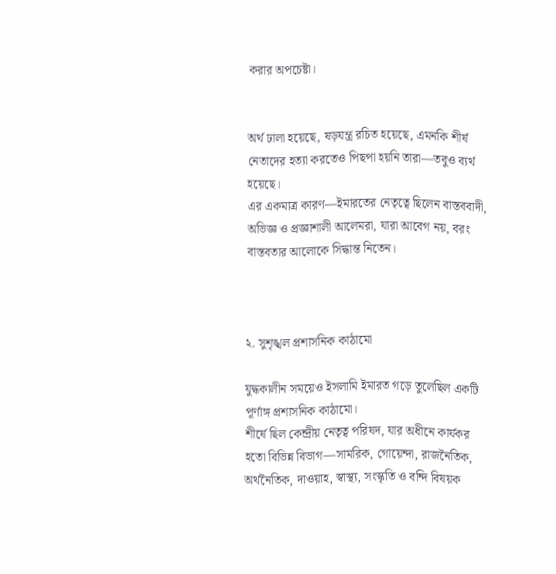করার অপচেষ্টা।


অর্থ ঢালা হয়েছে, ষড়যন্ত্র রচিত হয়েছে, এমনকি শীর্ষ নেতাদের হত্যা করতেও পিছপা হয়নি তারা—তবুও ব্যর্থ হয়েছে।
এর একমাত্র কারণ—ইমারতের নেতৃত্বে ছিলেন বাস্তববাদী, অভিজ্ঞ ও প্রজ্ঞাশালী আলেমরা, যারা আবেগ নয়, বরং বাস্তবতার আলোকে সিদ্ধান্ত নিতেন।



২. সুশৃঙ্খল প্রশাসনিক কাঠামো

যুদ্ধকালীন সময়েও ইসলামি ইমারত গড়ে তুলেছিল একটি পূর্ণাঙ্গ প্রশাসনিক কাঠামো।
শীর্ষে ছিল কেন্দ্রীয় নেতৃত্ব পরিষদ, যার অধীনে কার্যকর হতো বিভিন্ন বিভাগ—সামরিক, গোয়েন্দা, রাজনৈতিক, অর্থনৈতিক, দাওয়াহ, স্বাস্থ্য, সংস্কৃতি ও বন্দি বিষয়ক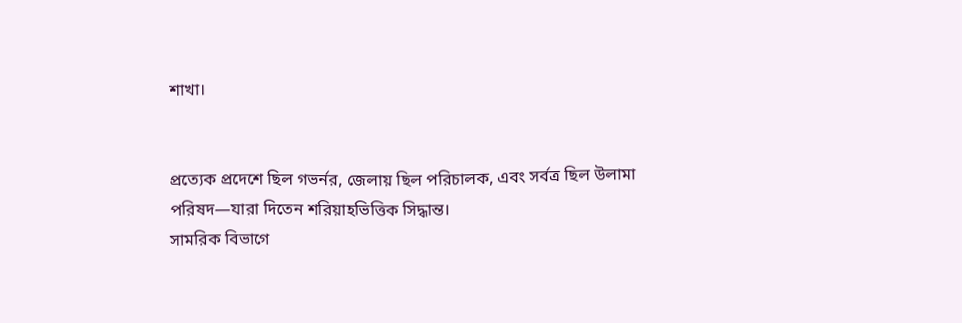শাখা।


প্রত্যেক প্রদেশে ছিল গভর্নর, জেলায় ছিল পরিচালক, এবং সর্বত্র ছিল উলামা পরিষদ—যারা দিতেন শরিয়াহভিত্তিক সিদ্ধান্ত।
সামরিক বিভাগে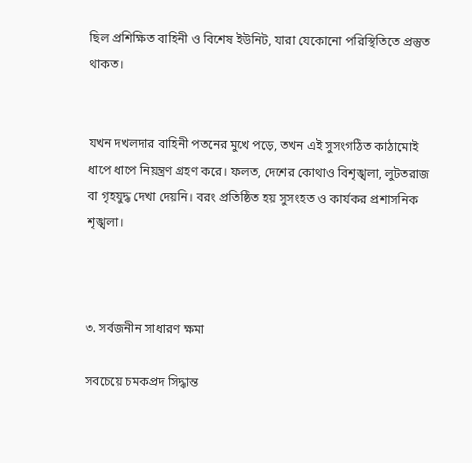ছিল প্রশিক্ষিত বাহিনী ও বিশেষ ইউনিট, যারা যেকোনো পরিস্থিতিতে প্রস্তুত থাকত।


যখন দখলদার বাহিনী পতনের মুখে পড়ে, তখন এই সুসংগঠিত কাঠামোই ধাপে ধাপে নিয়ন্ত্রণ গ্রহণ করে। ফলত, দেশের কোথাও বিশৃঙ্খলা, লুটতরাজ বা গৃহযুদ্ধ দেখা দেয়নি। বরং প্রতিষ্ঠিত হয় সুসংহত ও কার্যকর প্রশাসনিক শৃঙ্খলা।



৩. সর্বজনীন সাধারণ ক্ষমা

সবচেয়ে চমকপ্রদ সিদ্ধান্ত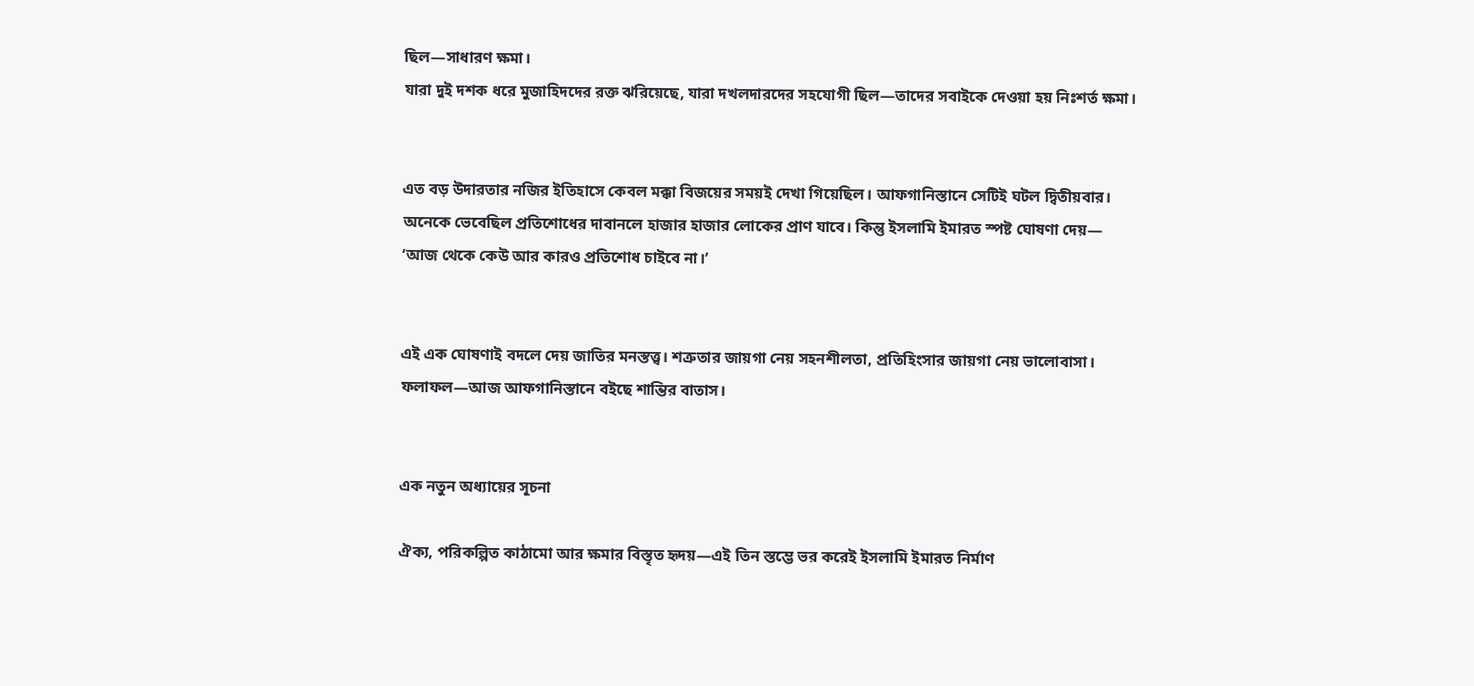ছিল—সাধারণ ক্ষমা।
যারা দুই দশক ধরে মুজাহিদদের রক্ত ঝরিয়েছে, যারা দখলদারদের সহযোগী ছিল—তাদের সবাইকে দেওয়া হয় নিঃশর্ত ক্ষমা।


এত বড় উদারতার নজির ইতিহাসে কেবল মক্কা বিজয়ের সময়ই দেখা গিয়েছিল। আফগানিস্তানে সেটিই ঘটল দ্বিতীয়বার।
অনেকে ভেবেছিল প্রতিশোধের দাবানলে হাজার হাজার লোকের প্রাণ যাবে। কিন্তু ইসলামি ইমারত স্পষ্ট ঘোষণা দেয়—
‘আজ থেকে কেউ আর কারও প্রতিশোধ চাইবে না।’


এই এক ঘোষণাই বদলে দেয় জাতির মনস্তত্ত্ব। শত্রুতার জায়গা নেয় সহনশীলতা, প্রতিহিংসার জায়গা নেয় ভালোবাসা।
ফলাফল—আজ আফগানিস্তানে বইছে শান্তির বাতাস।


এক নতুন অধ্যায়ের সূচনা

ঐক্য, পরিকল্পিত কাঠামো আর ক্ষমার বিস্তৃত হৃদয়—এই তিন স্তম্ভে ভর করেই ইসলামি ইমারত নির্মাণ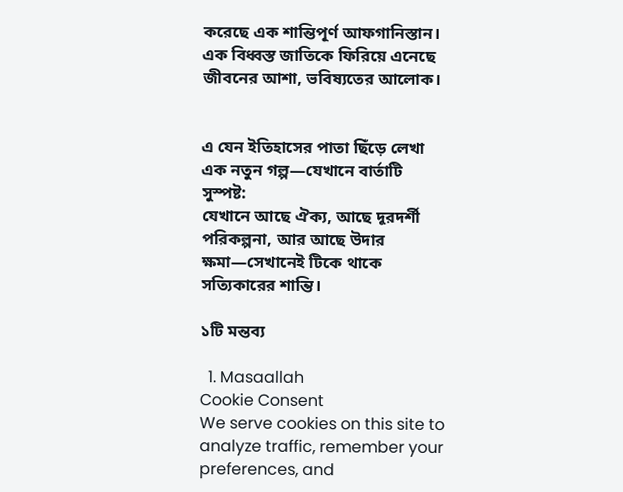করেছে এক শান্তিপূর্ণ আফগানিস্তান।
এক বিধ্বস্ত জাতিকে ফিরিয়ে এনেছে জীবনের আশা, ভবিষ্যতের আলোক।


এ যেন ইতিহাসের পাতা ছিঁড়ে লেখা এক নতুন গল্প—যেখানে বার্তাটি সুস্পষ্ট:
যেখানে আছে ঐক্য, আছে দূরদর্শী পরিকল্পনা, আর আছে উদার ক্ষমা—সেখানেই টিকে থাকে সত্যিকারের শান্তি।

১টি মন্তব্য

  1. Masaallah
Cookie Consent
We serve cookies on this site to analyze traffic, remember your preferences, and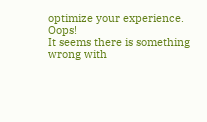optimize your experience.
Oops!
It seems there is something wrong with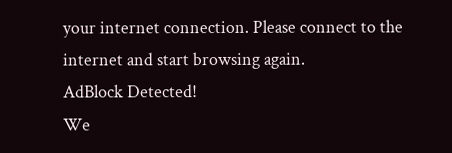your internet connection. Please connect to the internet and start browsing again.
AdBlock Detected!
We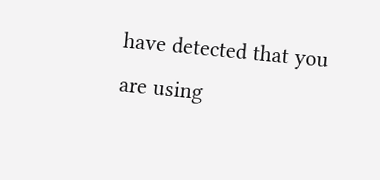have detected that you are using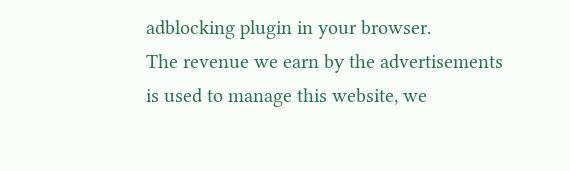adblocking plugin in your browser.
The revenue we earn by the advertisements is used to manage this website, we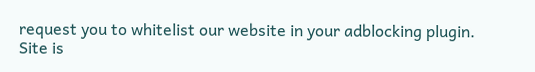request you to whitelist our website in your adblocking plugin.
Site is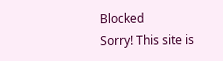Blocked
Sorry! This site is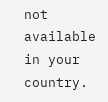not available in your country.